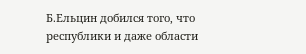Б.Ельцин добился того, что республики и даже области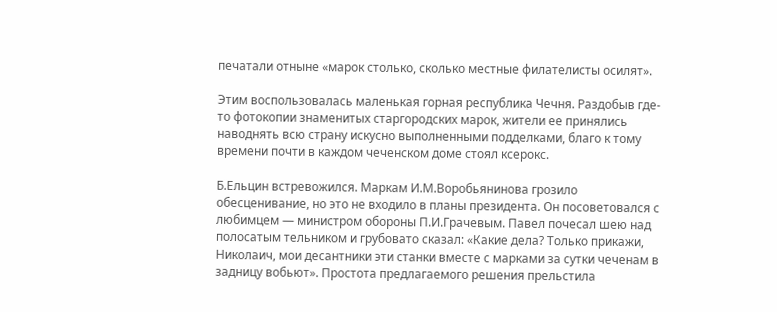печатали отныне «марок столько, сколько местные филателисты осилят».

Этим воспользовалась маленькая горная республика Чечня. Раздобыв где-то фотокопии знаменитых старгородских марок, жители ее принялись наводнять всю страну искусно выполненными подделками, благо к тому времени почти в каждом чеченском доме стоял ксерокс.

Б.Ельцин встревожился. Маркам И.М.Воробьянинова грозило обесценивание, но это не входило в планы президента. Он посоветовался с любимцем — министром обороны П.И.Грачевым. Павел почесал шею над полосатым тельником и грубовато сказал: «Какие дела? Только прикажи, Николаич, мои десантники эти станки вместе с марками за сутки чеченам в задницу вобьют». Простота предлагаемого решения прельстила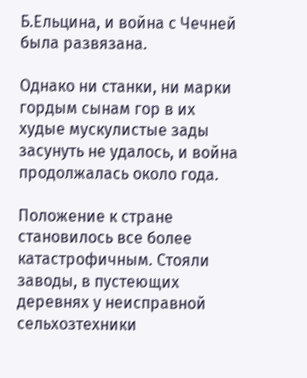Б.Ельцина, и война с Чечней была развязана.

Однако ни станки, ни марки гордым сынам гор в их худые мускулистые зады засунуть не удалось, и война продолжалась около года.

Положение к стране становилось все более катастрофичным. Стояли заводы, в пустеющих деревнях у неисправной сельхозтехники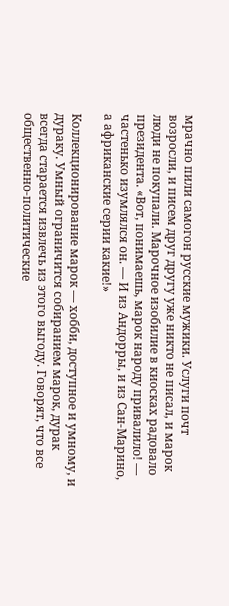мрачно пили самогон русские мужики. Услуги почт возросли, и писем друг другу уже никто не писал, и марок люди не покупали. Марочное изобилие в киосках радовало президента. «Вот, понимаешь, марок народу привалило! — частенько изумлялся он. — И из Андорры, и из Сан-Марино, а африканские серии какие!»

Коллекционирование марок — хобби, доступное и умному, и дураку. Умный ограничится собиранием марок, дурак всегда старается извлечь из этого выгоду. Говорят, что все общественно-политические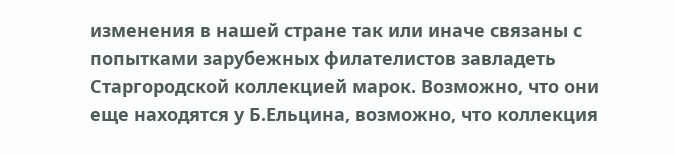изменения в нашей стране так или иначе связаны с попытками зарубежных филателистов завладеть Старгородской коллекцией марок. Возможно, что они еще находятся у Б.Ельцина, возможно, что коллекция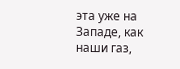эта уже на Западе, как наши газ,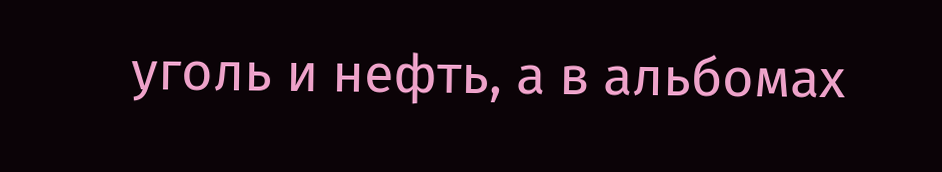уголь и нефть, а в альбомах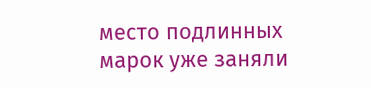место подлинных марок уже заняли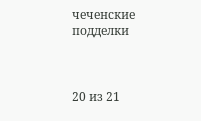чеченские подделки



20 из 21